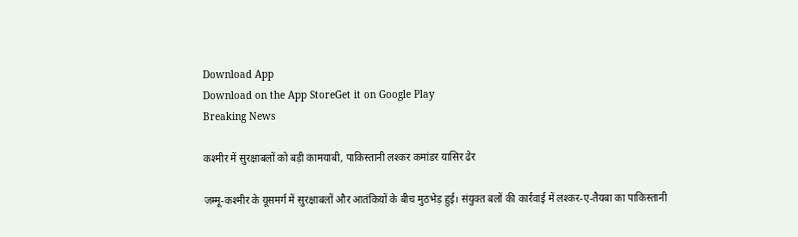Download App
Download on the App StoreGet it on Google Play
Breaking News

कश्मीर में सुरक्षाबलों को बड़ी कामयाबी, पाकिस्तानी लश्कर कमांडर यासिर ढेर

जम्मू-कश्मीर के यूसमर्ग में सुरक्षाबलों और आतंकियों के बीच मुठभेड़ हुई। संयुक्त बलों की कार्रवाई में लश्कर-ए-तैयबा का पाकिस्तानी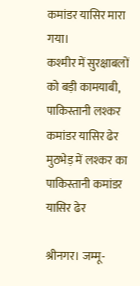कमांडर यासिर मारा गया।
कश्मीर में सुरक्षाबलों को बड़ी कामयाबी, पाकिस्तानी लश्कर कमांडर यासिर ढेर
मुठभेड़ में लश्कर का पाकिस्तानी कमांडर यासिर ढेर

श्रीनगर। जम्मू-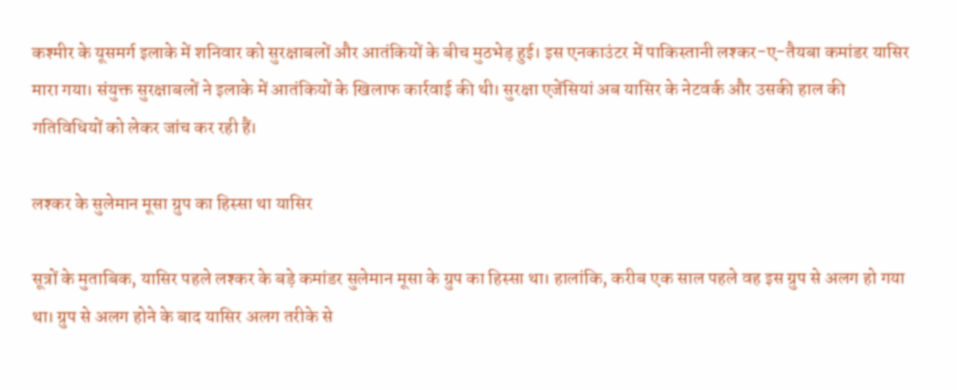कश्मीर के यूसमर्ग इलाके में शनिवार को सुरक्षाबलों और आतंकियों के बीच मुठभेड़ हुई। इस एनकाउंटर में पाकिस्तानी लश्कर-ए-तैयबा कमांडर यासिर मारा गया। संयुक्त सुरक्षाबलों ने इलाके में आतंकियों के खिलाफ कार्रवाई की थी। सुरक्षा एजेंसियां अब यासिर के नेटवर्क और उसकी हाल की गतिविधियों को लेकर जांच कर रही हैं।

लश्कर के सुलेमान मूसा ग्रुप का हिस्सा था यासिर

सूत्रों के मुताबिक, यासिर पहले लश्कर के बड़े कमांडर सुलेमान मूसा के ग्रुप का हिस्सा था। हालांकि, करीब एक साल पहले वह इस ग्रुप से अलग हो गया था। ग्रुप से अलग होने के बाद यासिर अलग तरीके से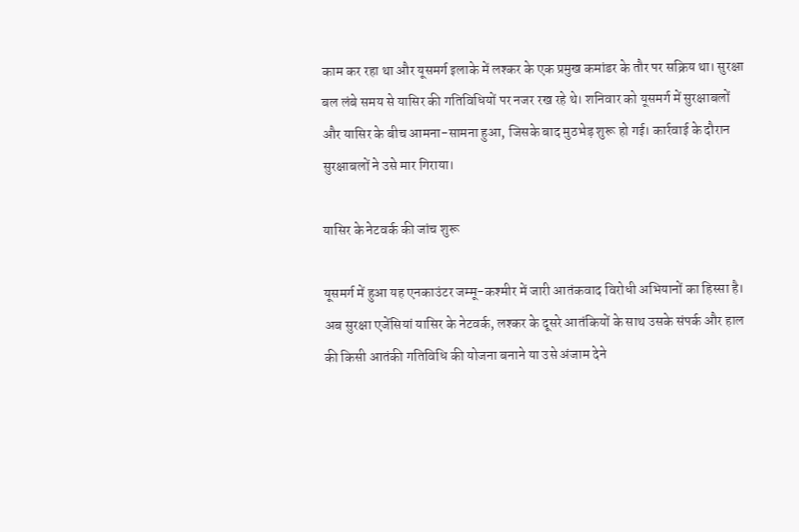काम कर रहा था और यूसमर्ग इलाके में लश्कर के एक प्रमुख कमांडर के तौर पर सक्रिय था। सुरक्षा बल लंबे समय से यासिर की गतिविधियों पर नजर रख रहे थे। शनिवार को यूसमर्ग में सुरक्षाबलों और यासिर के बीच आमना-सामना हुआ, जिसके बाद मुठभेड़ शुरू हो गई। कार्रवाई के दौरान सुरक्षाबलों ने उसे मार गिराया।

यासिर के नेटवर्क की जांच शुरू

यूसमर्ग में हुआ यह एनकाउंटर जम्मू-कश्मीर में जारी आतंकवाद विरोधी अभियानों का हिस्सा है। अब सुरक्षा एजेंसियां यासिर के नेटवर्क, लश्कर के दूसरे आतंकियों के साथ उसके संपर्क और हाल की किसी आतंकी गतिविधि की योजना बनाने या उसे अंजाम देने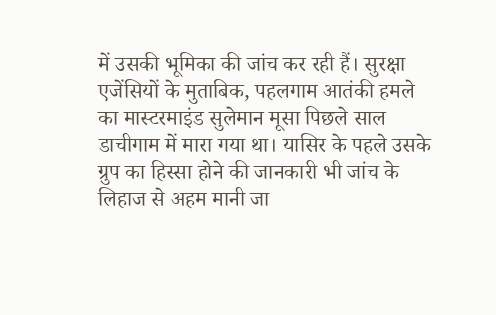में उसकी भूमिका की जांच कर रही हैं। सुरक्षा एजेंसियों के मुताबिक, पहलगाम आतंकी हमले का मास्टरमाइंड सुलेमान मूसा पिछले साल डाचीगाम में मारा गया था। यासिर के पहले उसके ग्रुप का हिस्सा होने की जानकारी भी जांच के लिहाज से अहम मानी जा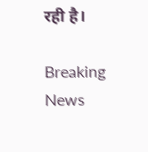रही है।

Breaking News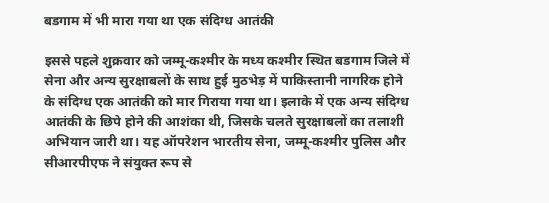बडगाम में भी मारा गया था एक संदिग्ध आतंकी

इससे पहले शुक्रवार को जम्मू-कश्मीर के मध्य कश्मीर स्थित बडगाम जिले में सेना और अन्य सुरक्षाबलों के साथ हुई मुठभेड़ में पाकिस्तानी नागरिक होने के संदिग्ध एक आतंकी को मार गिराया गया था। इलाके में एक अन्य संदिग्ध आतंकी के छिपे होने की आशंका थी, जिसके चलते सुरक्षाबलों का तलाशी अभियान जारी था। यह ऑपरेशन भारतीय सेना, जम्मू-कश्मीर पुलिस और सीआरपीएफ ने संयुक्त रूप से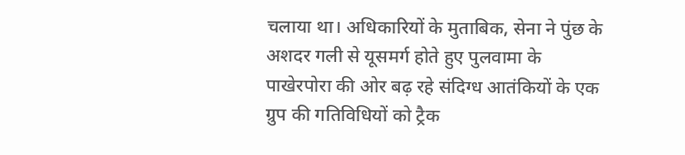चलाया था। अधिकारियों के मुताबिक, सेना ने पुंछ के अशदर गली से यूसमर्ग होते हुए पुलवामा के पाखेरपोरा की ओर बढ़ रहे संदिग्ध आतंकियों के एक ग्रुप की गतिविधियों को ट्रैक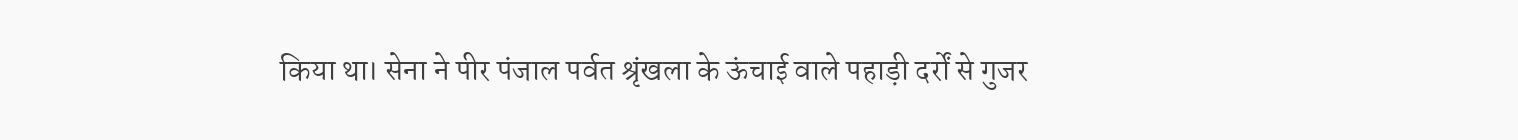किया था। सेना ने पीर पंजाल पर्वत श्रृंखला के ऊंचाई वाले पहाड़ी दर्रों से गुजर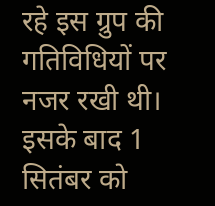रहे इस ग्रुप की गतिविधियों पर नजर रखी थी। इसके बाद 1 सितंबर को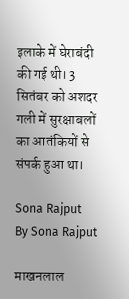इलाके में घेराबंदी की गई थी। 3 सितंबर को अशदर गली में सुरक्षाबलों का आतंकियों से संपर्क हुआ था।

Sona Rajput
By Sona Rajput

माखनलाल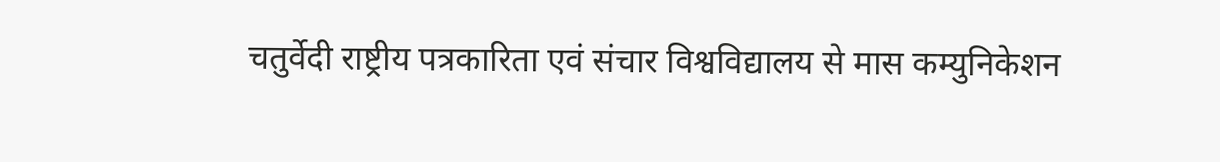चतुर्वेदी राष्ट्रीय पत्रकारिता एवं संचार विश्वविद्यालय से मास कम्युनिकेशन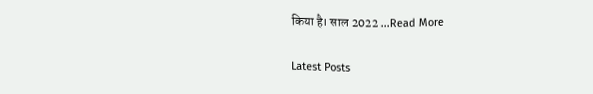किया है। साल 2022 ...Read More

Latest Posts